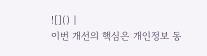![]() |
이번 개선의 핵심은 개인정보 동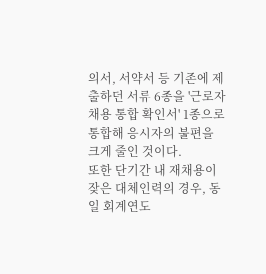의서, 서약서 등 기존에 제출하던 서류 6종을 '근로자 채용 통합 확인서' 1종으로 통합해 응시자의 불편을 크게 줄인 것이다.
또한 단기간 내 재채용이 잦은 대체인력의 경우, 동일 회계연도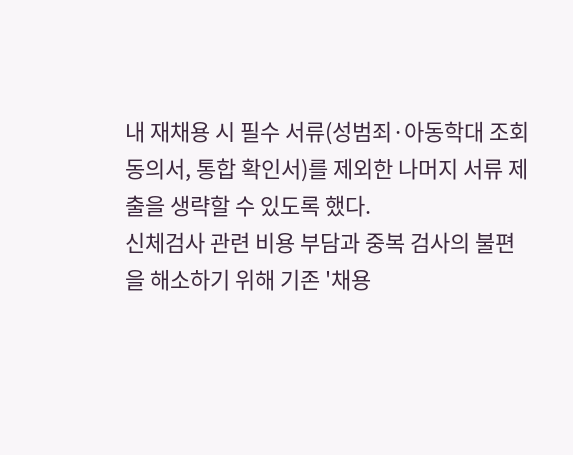내 재채용 시 필수 서류(성범죄·아동학대 조회 동의서, 통합 확인서)를 제외한 나머지 서류 제출을 생략할 수 있도록 했다.
신체검사 관련 비용 부담과 중복 검사의 불편을 해소하기 위해 기존 '채용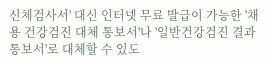신체검사서' 대신 인터넷 무료 발급이 가능한 '채용 건강검진 대체 통보서'나 '일반건강검진 결과통보서'로 대체할 수 있도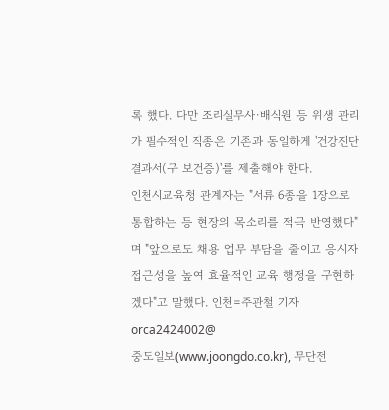록 했다. 다만 조리실무사·배식원 등 위생 관리가 필수적인 직종은 기존과 동일하게 '건강진단결과서(구 보건증)'를 제출해야 한다.
인천시교육청 관계자는 "서류 6종을 1장으로 통합하는 등 현장의 목소리를 적극 반영했다"며 "앞으로도 채용 업무 부담을 줄이고 응시자 접근성을 높여 효율적인 교육 행정을 구현하겠다"고 말했다. 인천=주관철 기자 orca2424002@
중도일보(www.joongdo.co.kr), 무단전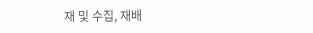재 및 수집, 재배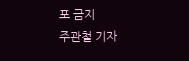포 금지
주관철 기자